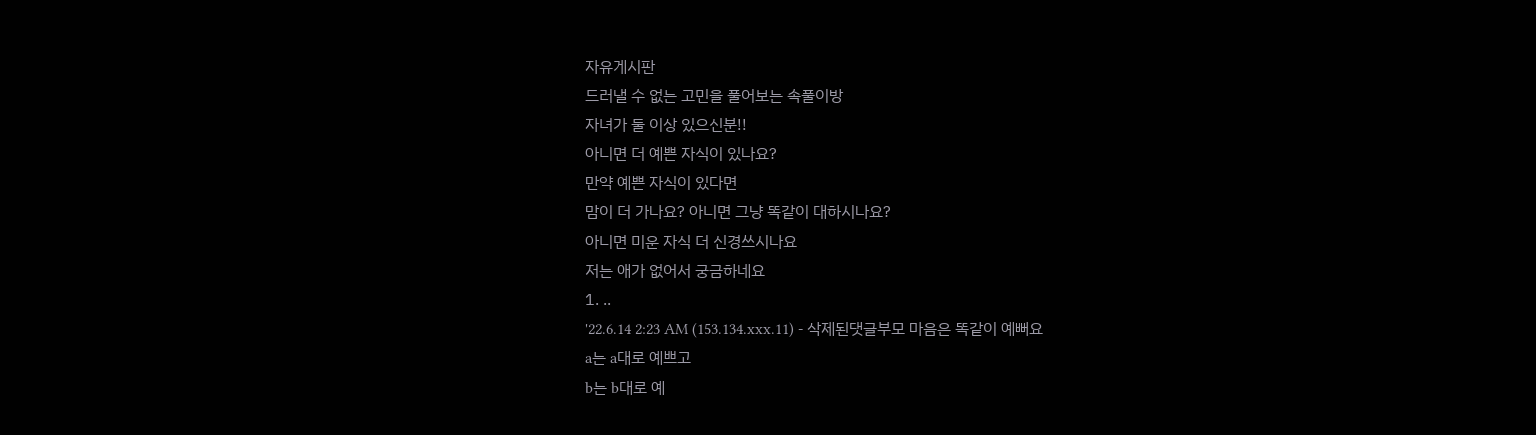자유게시판
드러낼 수 없는 고민을 풀어보는 속풀이방
자녀가 둘 이상 있으신분!!
아니면 더 예쁜 자식이 있나요?
만약 예쁜 자식이 있다면
맘이 더 가나요? 아니면 그냥 똑같이 대하시나요?
아니면 미운 자식 더 신경쓰시나요
저는 애가 없어서 궁금하네요
1. ..
'22.6.14 2:23 AM (153.134.xxx.11) - 삭제된댓글부모 마음은 똑같이 예뻐요
a는 a대로 예쁘고
b는 b대로 예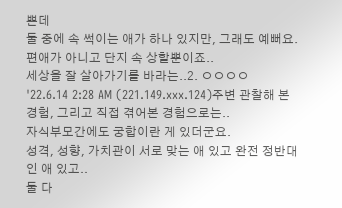쁜데
둘 중에 속 썩이는 애가 하나 있지만, 그래도 예뻐요.
편애가 아니고 단지 속 상할뿐이죠..
세상을 잘 살아가기를 바라는..2. ㅇㅇㅇㅇ
'22.6.14 2:28 AM (221.149.xxx.124)주변 관찰해 본 경험, 그리고 직접 겪어본 경험으로는..
자식부모간에도 궁합이란 게 있더군요.
성격, 성향, 가치관이 서로 맞는 애 있고 완전 정반대인 애 있고..
둘 다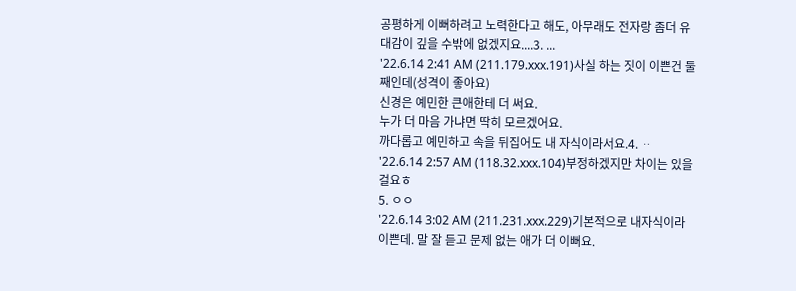공평하게 이뻐하려고 노력한다고 해도, 아무래도 전자랑 좀더 유대감이 깊을 수밖에 없겠지요....3. ...
'22.6.14 2:41 AM (211.179.xxx.191)사실 하는 짓이 이쁜건 둘째인데(성격이 좋아요)
신경은 예민한 큰애한테 더 써요.
누가 더 마음 가냐면 딱히 모르겠어요.
까다롭고 예민하고 속을 뒤집어도 내 자식이라서요.4. ᆢ
'22.6.14 2:57 AM (118.32.xxx.104)부정하겠지만 차이는 있을걸요ㅎ
5. ㅇㅇ
'22.6.14 3:02 AM (211.231.xxx.229)기본적으로 내자식이라 이쁜데. 말 잘 듣고 문제 없는 애가 더 이뻐요.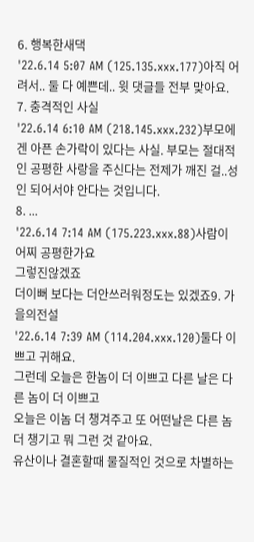6. 행복한새댁
'22.6.14 5:07 AM (125.135.xxx.177)아직 어려서.. 둘 다 예쁜데.. 윗 댓글들 전부 맞아요.
7. 충격적인 사실
'22.6.14 6:10 AM (218.145.xxx.232)부모에겐 아픈 손가락이 있다는 사실. 부모는 절대적인 공평한 사랑을 주신다는 전제가 깨진 걸..성인 되어서야 안다는 것입니다.
8. ...
'22.6.14 7:14 AM (175.223.xxx.88)사람이 어찌 공평한가요
그렇진않겠죠
더이뻐 보다는 더안쓰러워정도는 있겠죠9. 가을의전설
'22.6.14 7:39 AM (114.204.xxx.120)둘다 이쁘고 귀해요.
그런데 오늘은 한놈이 더 이쁘고 다른 날은 다른 놈이 더 이쁘고
오늘은 이놈 더 챙겨주고 또 어떤날은 다른 놈 더 챙기고 뭐 그런 것 같아요.
유산이나 결혼할때 물질적인 것으로 차별하는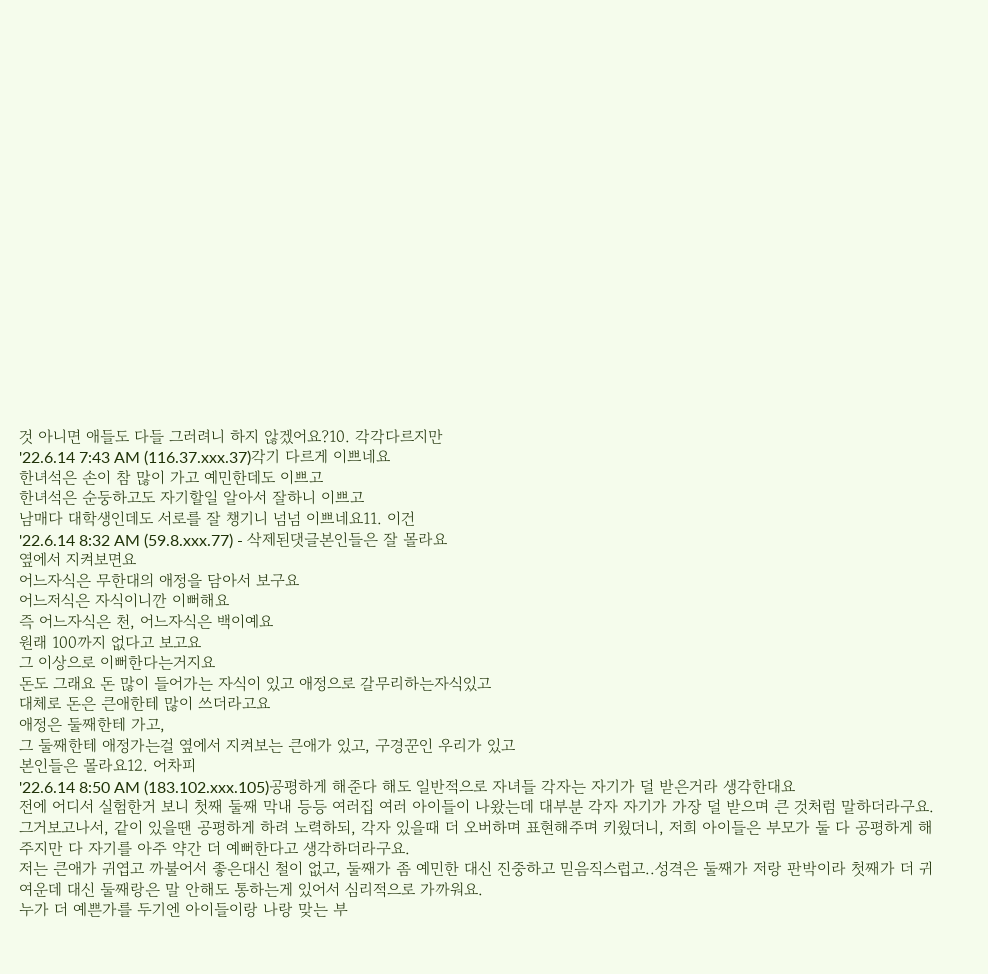것 아니면 애들도 다들 그러려니 하지 않겠어요?10. 각각다르지만
'22.6.14 7:43 AM (116.37.xxx.37)각기 다르게 이쁘네요
한녀석은 손이 참 많이 가고 예민한데도 이쁘고
한녀석은 순둥하고도 자기할일 알아서 잘하니 이쁘고
남매다 대학생인데도 서로를 잘 챙기니 넘넘 이쁘네요11. 이건
'22.6.14 8:32 AM (59.8.xxx.77) - 삭제된댓글본인들은 잘 몰라요
옆에서 지켜보면요
어느자식은 무한대의 애정을 담아서 보구요
어느저식은 자식이니깐 이뻐해요
즉 어느자식은 천, 어느자식은 백이예요
원래 100까지 없다고 보고요
그 이상으로 이뻐한다는거지요
돈도 그래요 돈 많이 들어가는 자식이 있고 애정으로 갈무리하는자식있고
대체로 돈은 큰애한테 많이 쓰더라고요
애정은 둘째한테 가고,
그 둘째한테 애정가는걸 옆에서 지켜보는 큰애가 있고, 구경꾼인 우리가 있고
본인들은 몰라요12. 어차피
'22.6.14 8:50 AM (183.102.xxx.105)공평하게 해준다 해도 일반적으로 자녀들 각자는 자기가 덜 받은거라 생각한대요
전에 어디서 실험한거 보니 첫째 둘째 막내 등등 여러집 여러 아이들이 나왔는데 대부분 각자 자기가 가장 덜 받으며 큰 것처럼 말하더라구요.
그거보고나서, 같이 있을땐 공평하게 하려 노력하되, 각자 있을때 더 오버하며 표현해주며 키웠더니, 저희 아이들은 부모가 둘 다 공평하게 해주지만 다 자기를 아주 약간 더 예뻐한다고 생각하더라구요.
저는 큰애가 귀엽고 까불어서 좋은대신 철이 없고, 둘째가 좀 예민한 대신 진중하고 믿음직스럽고..성격은 둘째가 저랑 판박이라 첫째가 더 귀여운데 대신 둘째랑은 말 안해도 통하는게 있어서 심리적으로 가까워요.
누가 더 예쁜가를 두기엔 아이들이랑 나랑 맞는 부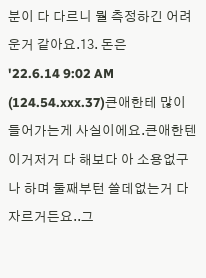분이 다 다르니 뭘 측정하긴 어려운거 같아요.13. 돈은
'22.6.14 9:02 AM (124.54.xxx.37)큰애한테 많이 들어가는게 사실이에요.큰애한텐 이거저거 다 해보다 아 소용없구나 하며 둘째부턴 쓸데없는거 다 자르거든요..그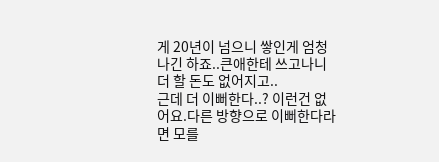게 20년이 넘으니 쌓인게 엄청나긴 하죠..큰애한테 쓰고나니 더 할 돈도 없어지고..
근데 더 이뻐한다..? 이런건 없어요.다른 방향으로 이뻐한다라면 모를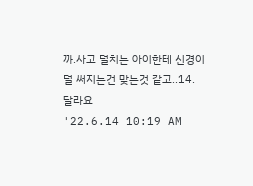까.사고 덜치는 아이한테 신경이 덜 써지는건 맞는것 같고..14. 달라요
'22.6.14 10:19 AM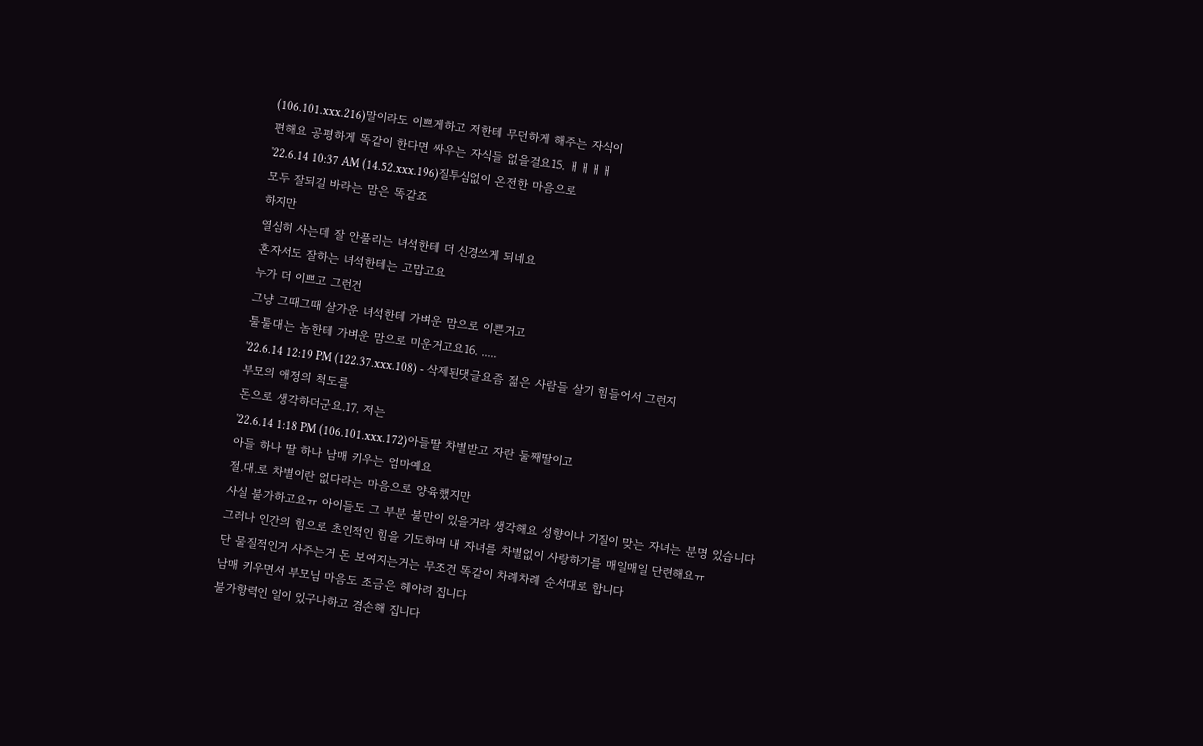(106.101.xxx.216)말이라도 이쁘게하고 저한테 무던하게 해주는 자식이
편해요 공평하게 똑같이 한다면 싸우는 자식들 없을걸요15. ㅐㅐㅐㅐ
'22.6.14 10:37 AM (14.52.xxx.196)질투심없이 온전한 마음으로
모두 잘되길 바라는 맘은 똑같죠
하지만
열심히 사는데 잘 안풀리는 녀석한테 더 신경쓰게 되네요
혼자서도 잘하는 녀석한테는 고맙고요
누가 더 이쁘고 그런건
그냥 그때그때 살가운 녀석한테 가벼운 맘으로 이쁜거고
툴툴대는 놈한테 가벼운 맘으로 미운거고요16. .....
'22.6.14 12:19 PM (122.37.xxx.108) - 삭제된댓글요즘 젊은 사람들 살기 힘들어서 그런지
부모의 애정의 척도를
돈으로 생각하더군요.17. 저는
'22.6.14 1:18 PM (106.101.xxx.172)아들딸 차별받고 자란 둘째딸이고
아들 하나 딸 하나 남매 키우는 엄마예요
절.대.로 차별이란 없다라는 마음으로 양육했지만
사실 불가하고요ㅠ 아이들도 그 부분 불만이 있을거라 생각해요 성향이나 기질이 맞는 자녀는 분명 있습니다
그러나 인간의 힘으로 초인적인 힘을 기도하며 내 자녀를 차별없이 사랑하기를 매일매일 단련해요ㅠ
단 물질적인거 사주는거 돈 보여지는거는 무조건 똑같이 차례차례 순서대로 합니다
남매 키우면서 부모님 마음도 조금은 헤아려 집니다
불가항력인 일이 있구나하고 겸손해 집니다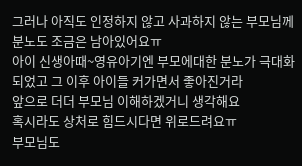그러나 아직도 인정하지 않고 사과하지 않는 부모님께 분노도 조금은 남아있어요ㅠ
아이 신생아때~영유아기엔 부모에대한 분노가 극대화 되었고 그 이후 아이들 커가면서 좋아진거라
앞으로 더더 부모님 이해하겠거니 생각해요
혹시라도 상처로 힘드시다면 위로드려요ㅠ
부모님도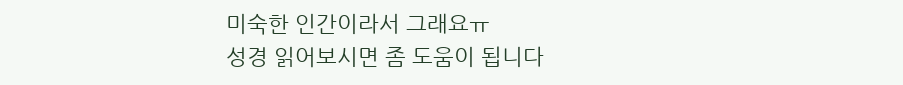미숙한 인간이라서 그래요ㅠ
성경 읽어보시면 좀 도움이 됩니다